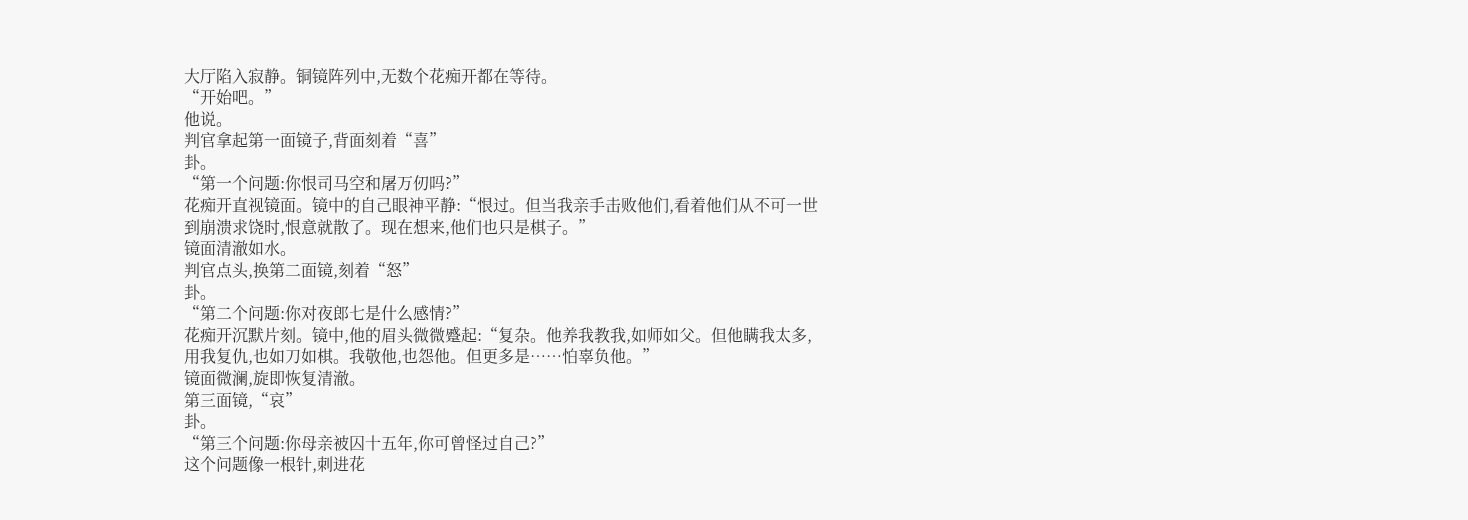大厅陷入寂静。铜镜阵列中,无数个花痴开都在等待。
“开始吧。”
他说。
判官拿起第一面镜子,背面刻着“喜”
卦。
“第一个问题:你恨司马空和屠万仞吗?”
花痴开直视镜面。镜中的自己眼神平静:“恨过。但当我亲手击败他们,看着他们从不可一世到崩溃求饶时,恨意就散了。现在想来,他们也只是棋子。”
镜面清澈如水。
判官点头,换第二面镜,刻着“怒”
卦。
“第二个问题:你对夜郎七是什么感情?”
花痴开沉默片刻。镜中,他的眉头微微蹙起:“复杂。他养我教我,如师如父。但他瞒我太多,用我复仇,也如刀如棋。我敬他,也怨他。但更多是……怕辜负他。”
镜面微澜,旋即恢复清澈。
第三面镜,“哀”
卦。
“第三个问题:你母亲被囚十五年,你可曾怪过自己?”
这个问题像一根针,刺进花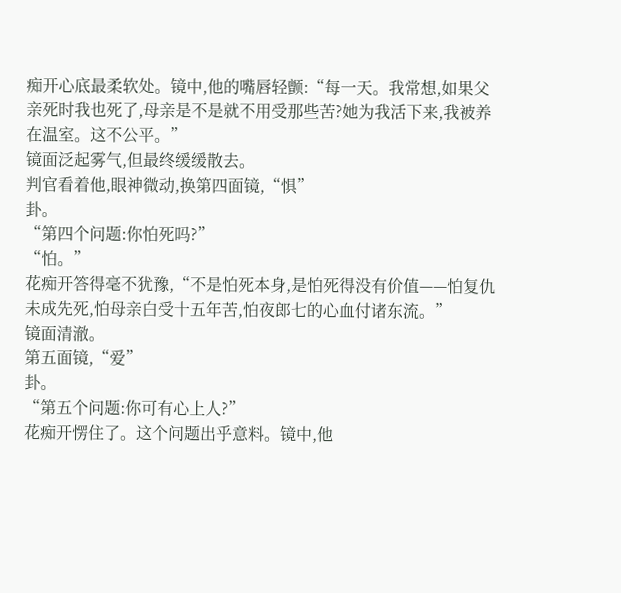痴开心底最柔软处。镜中,他的嘴唇轻颤:“每一天。我常想,如果父亲死时我也死了,母亲是不是就不用受那些苦?她为我活下来,我被养在温室。这不公平。”
镜面泛起雾气,但最终缓缓散去。
判官看着他,眼神微动,换第四面镜,“惧”
卦。
“第四个问题:你怕死吗?”
“怕。”
花痴开答得毫不犹豫,“不是怕死本身,是怕死得没有价值——怕复仇未成先死,怕母亲白受十五年苦,怕夜郎七的心血付诸东流。”
镜面清澈。
第五面镜,“爱”
卦。
“第五个问题:你可有心上人?”
花痴开愣住了。这个问题出乎意料。镜中,他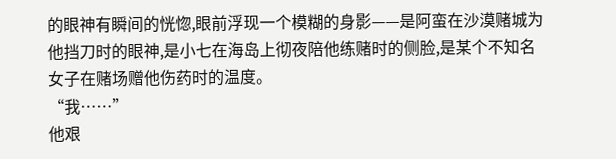的眼神有瞬间的恍惚,眼前浮现一个模糊的身影——是阿蛮在沙漠赌城为他挡刀时的眼神,是小七在海岛上彻夜陪他练赌时的侧脸,是某个不知名女子在赌场赠他伤药时的温度。
“我……”
他艰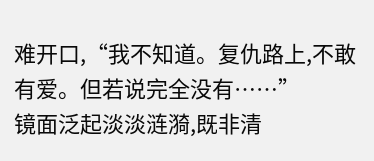难开口,“我不知道。复仇路上,不敢有爱。但若说完全没有……”
镜面泛起淡淡涟漪,既非清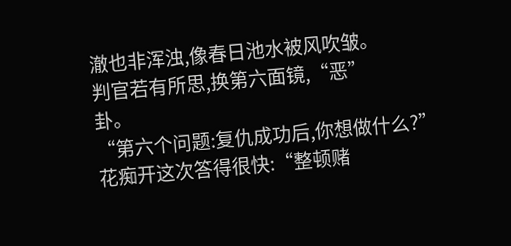澈也非浑浊,像春日池水被风吹皱。
判官若有所思,换第六面镜,“恶”
卦。
“第六个问题:复仇成功后,你想做什么?”
花痴开这次答得很快:“整顿赌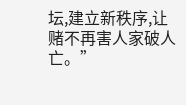坛,建立新秩序,让赌不再害人家破人亡。”